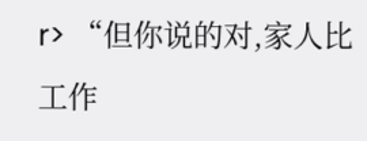r> “但你说的对,家人比工作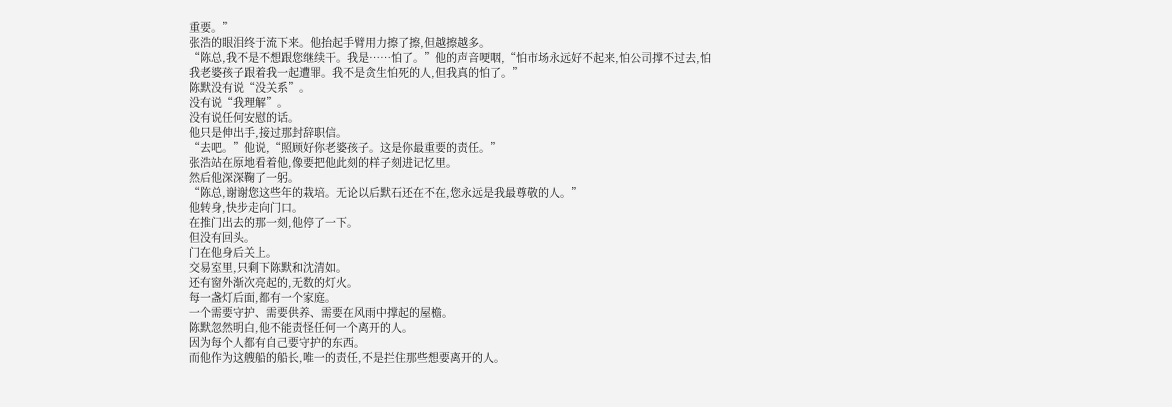重要。”
张浩的眼泪终于流下来。他抬起手臂用力擦了擦,但越擦越多。
“陈总,我不是不想跟您继续干。我是……怕了。”他的声音哽咽,“怕市场永远好不起来,怕公司撑不过去,怕我老婆孩子跟着我一起遭罪。我不是贪生怕死的人,但我真的怕了。”
陈默没有说“没关系”。
没有说“我理解”。
没有说任何安慰的话。
他只是伸出手,接过那封辞职信。
“去吧。”他说,“照顾好你老婆孩子。这是你最重要的责任。”
张浩站在原地看着他,像要把他此刻的样子刻进记忆里。
然后他深深鞠了一躬。
“陈总,谢谢您这些年的栽培。无论以后默石还在不在,您永远是我最尊敬的人。”
他转身,快步走向门口。
在推门出去的那一刻,他停了一下。
但没有回头。
门在他身后关上。
交易室里,只剩下陈默和沈清如。
还有窗外渐次亮起的,无数的灯火。
每一盏灯后面,都有一个家庭。
一个需要守护、需要供养、需要在风雨中撑起的屋檐。
陈默忽然明白,他不能责怪任何一个离开的人。
因为每个人都有自己要守护的东西。
而他作为这艘船的船长,唯一的责任,不是拦住那些想要离开的人。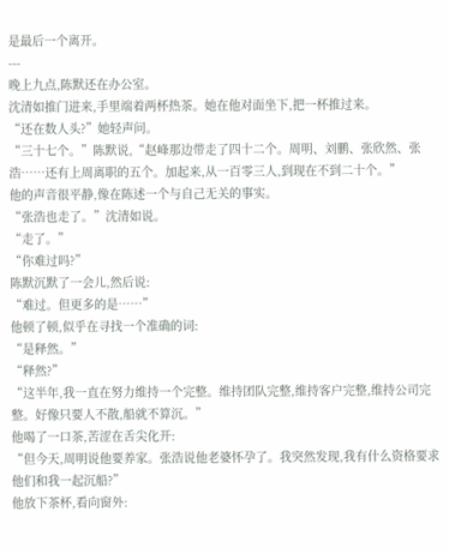是最后一个离开。
---
晚上九点,陈默还在办公室。
沈清如推门进来,手里端着两杯热茶。她在他对面坐下,把一杯推过来。
“还在数人头?”她轻声问。
“三十七个。”陈默说,“赵峰那边带走了四十二个。周明、刘鹏、张欣然、张浩……还有上周离职的五个。加起来,从一百零三人,到现在不到二十个。”
他的声音很平静,像在陈述一个与自己无关的事实。
“张浩也走了。”沈清如说。
“走了。”
“你难过吗?”
陈默沉默了一会儿,然后说:
“难过。但更多的是……”
他顿了顿,似乎在寻找一个准确的词:
“是释然。”
“释然?”
“这半年,我一直在努力维持一个完整。维持团队完整,维持客户完整,维持公司完整。好像只要人不散,船就不算沉。”
他喝了一口茶,苦涩在舌尖化开:
“但今天,周明说他要养家。张浩说他老婆怀孕了。我突然发现,我有什么资格要求他们和我一起沉船?”
他放下茶杯,看向窗外: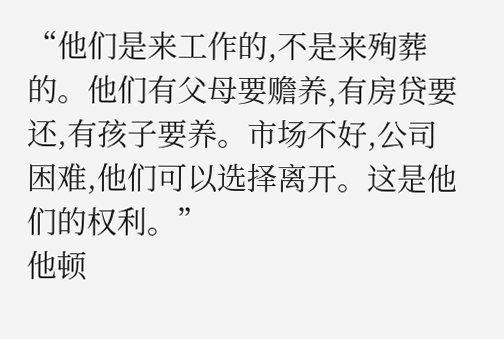“他们是来工作的,不是来殉葬的。他们有父母要赡养,有房贷要还,有孩子要养。市场不好,公司困难,他们可以选择离开。这是他们的权利。”
他顿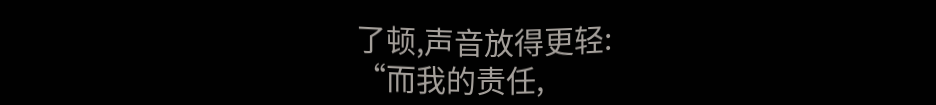了顿,声音放得更轻:
“而我的责任,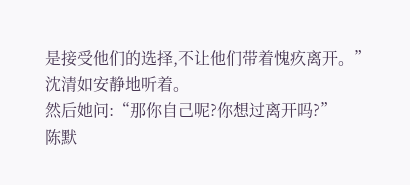是接受他们的选择,不让他们带着愧疚离开。”
沈清如安静地听着。
然后她问:“那你自己呢?你想过离开吗?”
陈默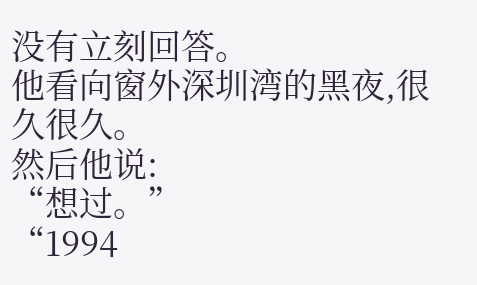没有立刻回答。
他看向窗外深圳湾的黑夜,很久很久。
然后他说:
“想过。”
“1994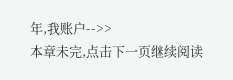年,我账户-->>
本章未完,点击下一页继续阅读